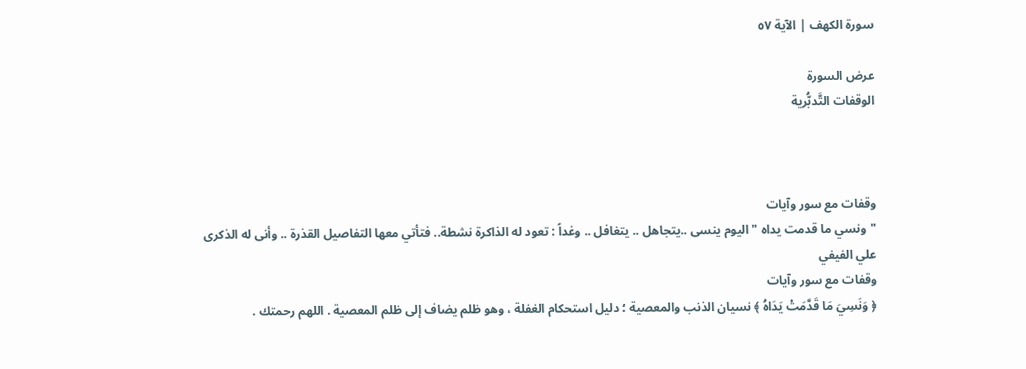سورة الكهف | الآية ٥٧

عرض السورة
الوقفات التَّدبُّرية



وقفات مع سور وآيات
"ونسي ما قدمت يداه " اليوم ينسى ..يتجاهل .. يتغافل .. وغداً : تعود له الذاكرة نشطة.. فتأتي معها التفاصيل القذرة .. وأنى له الذكرى
علي الفيفي
وقفات مع سور وآيات
﴿ وَنَسِيَ مَا قَدَّمَتْ يَدَاهُ ﴾ نسيان الذنب والمعصية ؛ دليل استحكام الغفلة ، وهو ظلم يضاف إلى ظلم المعصية . اللهم رحمتك .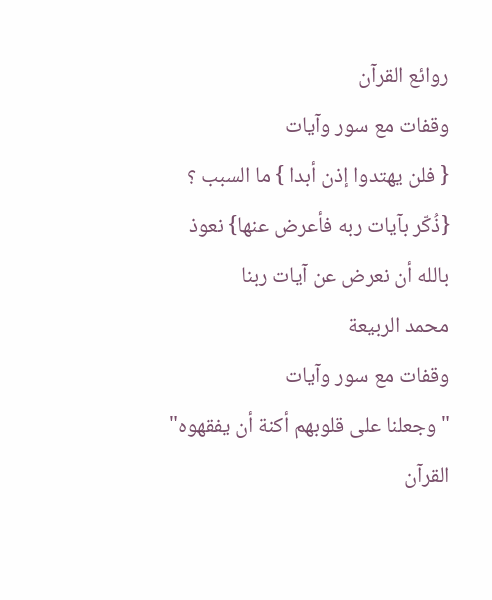روائع القرآن
وقفات مع سور وآيات
{ فلن يهتدوا إذن أبدا } ما السبب ؟ {ذُكّر بآيات ربه فأعرض عنها} نعوذ بالله أن نعرض عن آيات ربنا
محمد الربيعة
وقفات مع سور وآيات
"وجعلنا على قلوبهم أكنة أن يفقهوه" القرآن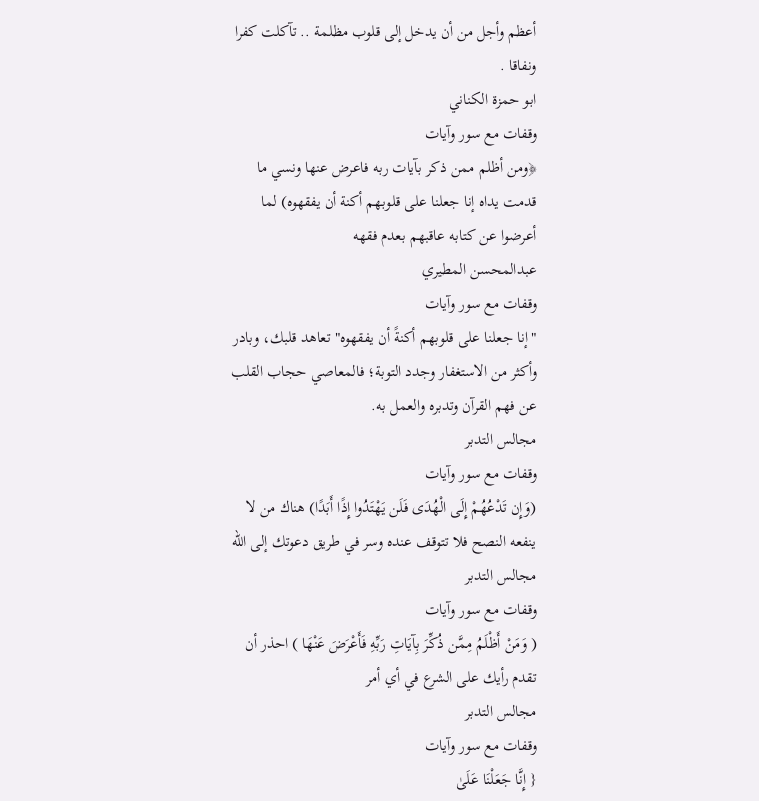أعظم وأجل من أن يدخل إلى قلوب مظلمة .. تآكلت كفرا ونفاقا .
ابو حمزة الكناني
وقفات مع سور وآيات
﴿ومن أظلم ممن ذكر بآيات ربه فاعرض عنها ونسي ما قدمت يداه إنا جعلنا على قلوبهم أكنة أن يفقهوه) لما أعرضوا عن كتابه عاقبهم بعدم فقهه
عبدالمحسن المطيري
وقفات مع سور وآيات
"إنا جعلنا على قلوبهم أكنةً أن يفقهوه" تعاهد قلبك، وبادر وأكثر من الاستغفار وجدد التوبة؛ فالمعاصي حجاب القلب عن فهم القرآن وتدبره والعمل به.
مجالس التدبر
وقفات مع سور وآيات
(وَإِن تَدْعُهُمْ إِلَى الْهُدَى فَلَن يَهْتَدُوا إِذًا أَبَدًا) هناك من لا ينفعه النصح فلا تتوقف عنده وسر في طريق دعوتك إلى الله
مجالس التدبر
وقفات مع سور وآيات
( وَمَنْ أَظْلَمُ مِمَّن ذُكِّرَ بِآيَاتِ رَبِّهِ فَأَعْرَضَ عَنْهَا ) احذر أن تقدم رأيك على الشرع في أي أمر
مجالس التدبر
وقفات مع سور وآيات
{ إِنَّا جَعَلْنَا عَلَىٰ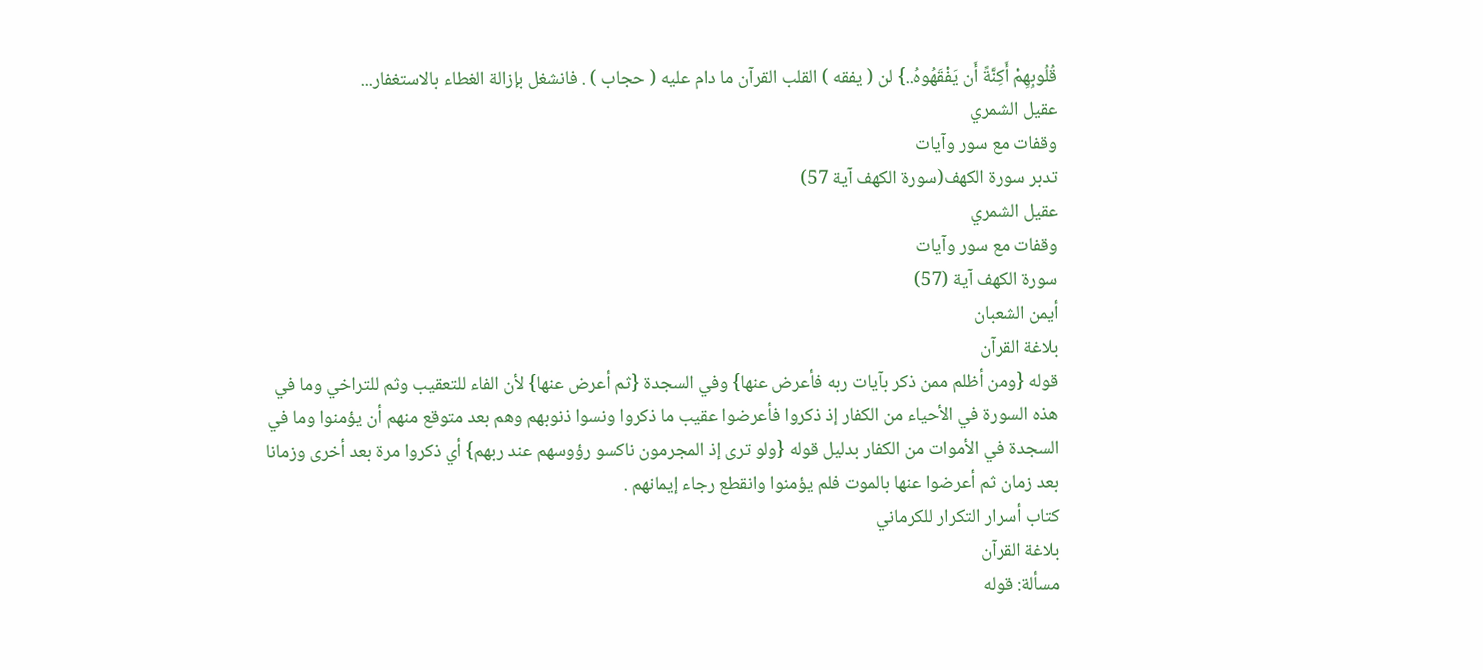قُلُوبِهِمْ أَكِنَّةً أَن يَفْقَهُوهُ..} لن ( يفقه ) القلب القرآن ما دام عليه ( حجاب ) . فانشغل بإزالة الغطاء بالاستغفار...
عقيل الشمري
وقفات مع سور وآيات
تدبر سورة الكهف(سورة الكهف آية 57)
عقيل الشمري
وقفات مع سور وآيات
سورة الكهف آية (57)
أيمن الشعبان
بلاغة القرآن
قوله {ومن أظلم ممن ذكر بآيات ربه فأعرض عنها} وفي السجدة {ثم أعرض عنها} لأن الفاء للتعقيب وثم للتراخي وما في هذه السورة في الأحياء من الكفار إذ ذكروا فأعرضوا عقيب ما ذكروا ونسوا ذنوبهم وهم بعد متوقع منهم أن يؤمنوا وما في السجدة في الأموات من الكفار بدليل قوله {ولو ترى إذ المجرمون ناكسو رؤوسهم عند ربهم} أي ذكروا مرة بعد أخرى وزمانا بعد زمان ثم أعرضوا عنها بالموت فلم يؤمنوا وانقطع رجاء إيمانهم .
كتاب أسرار التكرار للكرماني
بلاغة القرآن
مسألة: قوله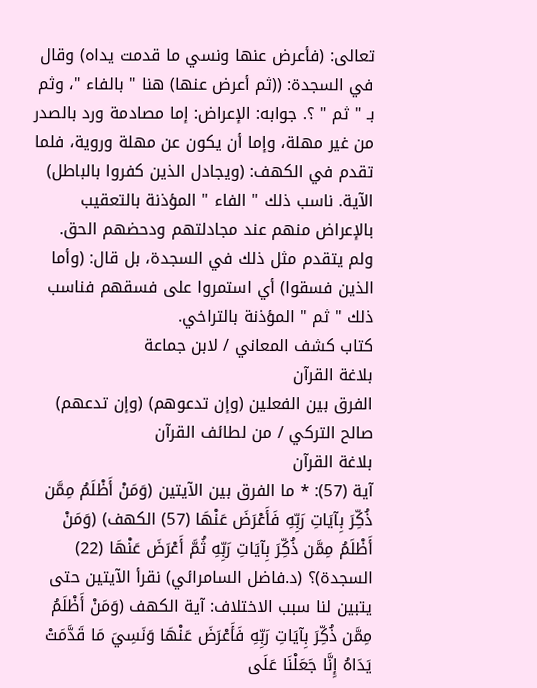تعالى: (فأعرض عنها ونسي ما قدمت يداه) وقال في السجدة: ((ثم أعرض عنها) هنا " بالفاء "، وثم بـ " ثم " ؟. جوابه: الإعراض: إما مصادمة ورد بالصدر من غير مهلة، وإما أن يكون عن مهلة وروية، فلما تقدم في الكهف: (ويجادل الذين كفروا بالباطل) الآية. ناسب ذلك " الفاء " المؤذنة بالتعقيب بالإعراض منهم عند مجادلتهم ودحضهم الحق. ولم يتقدم مثل ذلك في السجدة، بل قال: (وأما الذين فسقوا) أي استمروا على فسقهم فناسب ذلك " ثم " المؤذنة بالتراخي.
كتاب كشف المعاني / لابن جماعة
بلاغة القرآن
الفرق بين الفعلين (وإن تدعوهم) (وإن تدعهم)
صالح التركي / من لطائف القرآن
بلاغة القرآن
آية (57): * ما الفرق بين الآيتين (وَمَنْ أَظْلَمُ مِمَّن ذُكِّرَ بِآيَاتِ رَبِّهِ فَأَعْرَضَ عَنْهَا (57) الكهف) (وَمَنْ أَظْلَمُ مِمَّن ذُكِّرَ بِآيَاتِ رَبِّهِ ثُمَّ أَعْرَضَ عَنْهَا (22) السجدة)؟ (د.فاضل السامرائي) نقرأ الآيتين حتى يتبين لنا سبب الاختلاف: آية الكهف (وَمَنْ أَظْلَمُ مِمَّن ذُكِّرَ بِآيَاتِ رَبِّهِ فَأَعْرَضَ عَنْهَا وَنَسِيَ مَا قَدَّمَتْ يَدَاهُ إِنَّا جَعَلْنَا عَلَى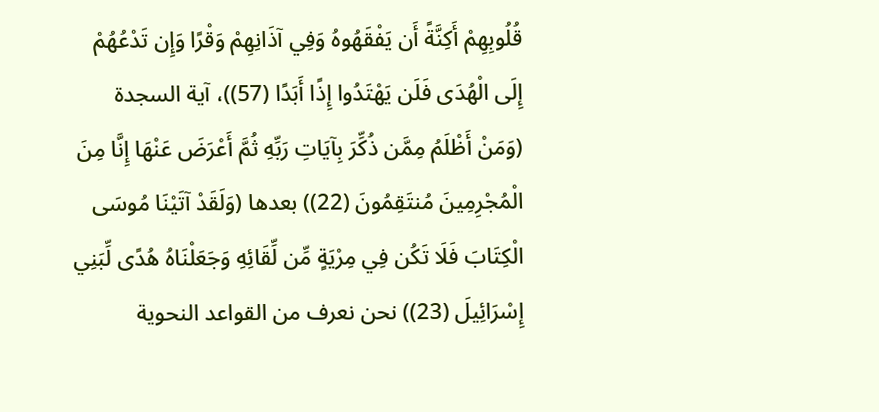قُلُوبِهِمْ أَكِنَّةً أَن يَفْقَهُوهُ وَفِي آذَانِهِمْ وَقْرًا وَإِن تَدْعُهُمْ إِلَى الْهُدَى فَلَن يَهْتَدُوا إِذًا أَبَدًا (57))، آية السجدة (وَمَنْ أَظْلَمُ مِمَّن ذُكِّرَ بِآيَاتِ رَبِّهِ ثُمَّ أَعْرَضَ عَنْهَا إِنَّا مِنَ الْمُجْرِمِينَ مُنتَقِمُونَ (22)) بعدها (وَلَقَدْ آتَيْنَا مُوسَى الْكِتَابَ فَلَا تَكُن فِي مِرْيَةٍ مِّن لِّقَائِهِ وَجَعَلْنَاهُ هُدًى لِّبَنِي إِسْرَائِيلَ (23)) نحن نعرف من القواعد النحوية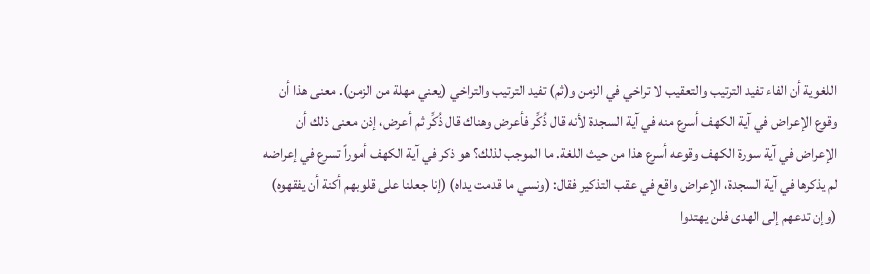اللغوية أن الفاء تفيد الترتيب والتعقيب لا تراخي في الزمن و(ثم) تفيد الترتيب والتراخي (يعني مهلة من الزمن). معنى هذا أن وقوع الإعراض في آية الكهف أسرع منه في آية السجدة لأنه قال ذُكِّر فأعرض وهناك قال ذُكِّر ثم أعرض، إذن معنى ذلك أن الإعراض في آية سورة الكهف وقوعه أسرع هذا من حيث اللغة. ما الموجب لذلك؟ هو ذكر في آية الكهف أموراً تسرع في إعراضه لم يذكرها في آية السجدة، الإعراض واقع في عقب التذكير فقال: (ونسي ما قدمت يداه) (إنا جعلنا على قلوبهم أكنة أن يفقهوه) (وإن تدعهم إلى الهدى فلن يهتدوا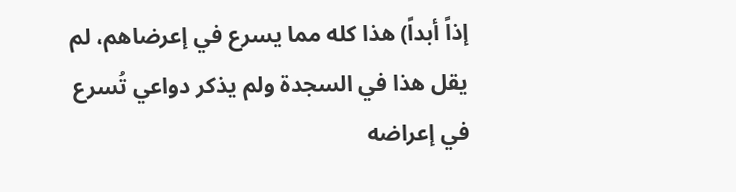إذاً أبداً) هذا كله مما يسرع في إعرضاهم، لم يقل هذا في السجدة ولم يذكر دواعي تُسرع في إعراضه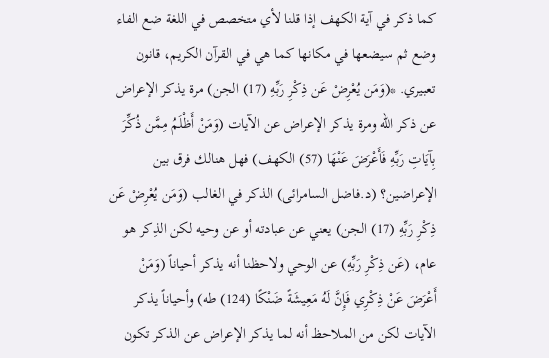كما ذكر في آية الكهف إذا قلنا لأي متخصص في اللغة ضع الفاء وضع ثم سيضعها في مكانها كما هي في القرآن الكريم، قانون تعبيري. *(وَمَن يُعْرِضْ عَن ذِكْرِ رَبِّهِ (17) الجن) مرة يذكر الإعراض عن ذكر الله ومرة يذكر الإعراض عن الآيات (وَمَنْ أَظْلَمُ مِمَّن ذُكِّرَ بِآيَاتِ رَبِّهِ فَأَعْرَضَ عَنْهَا (57) الكهف) فهل هنالك فرق بين الإعراضين؟ (د.فاضل السامرائى) الذكر في الغالب (وَمَن يُعْرِضْ عَن ذِكْرِ رَبِّهِ (17) الجن) يعني عن عبادته أو عن وحيه لكن الذِكر هو عام، (عَن ذِكْرِ رَبِّهِ) عن الوحي ولاحظنا أنه يذكر أحياناً (وَمَنْ أَعْرَضَ عَنْ ذِكْرِي فَإِنَّ لَهُ مَعِيشَةً ضَنْكًا (124) طه) وأحياناً يذكر الآيات لكن من الملاحظ أنه لما يذكر الإعراض عن الذكر تكون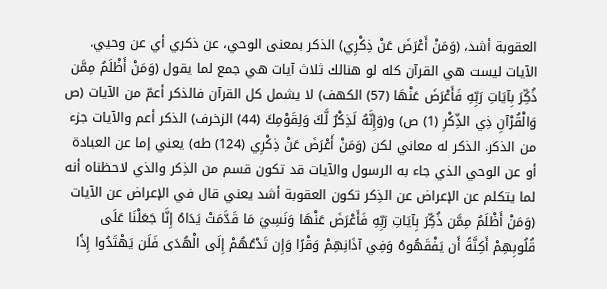العقوبة أشد، (وَمَنْ أَعْرَضَ عَنْ ذِكْرِي) الذكر بمعنى الوحي، عن ذكري أي عن وحيي. الآيات ليست هي القرآن كله لو هنالك ثلاث آيات هي جمع لما يقول (وَمَنْ أَظْلَمُ مِمَّن ذُكِّرَ بِآيَاتِ رَبِّهِ فَأَعْرَضَ عَنْهَا (57) الكهف) لا يشمل كل القرآن فالذكر أعمّ من الآيات (ص وَالْقُرْآنِ ذِي الذِّكْرِ (1) ص) و(وَإِنَّهُ لَذِكْرٌ لَّكَ وَلِقَوْمِكَ (44) الزخرف) الذكر أعم والآيات جزء من الذكر. الذكر له معاني لكن (وَمَنْ أَعْرَضَ عَنْ ذِكْرِي (124) طه) يعني إما عن العبادة أو عن الوحي الذي جاء به الرسول والآيات قد تكون قسم من الذِكر والذي لاحظناه أنه لما يتكلم عن الإعراض عن الذِكر تكون العقوبة أشد يعني قال في الإعراض عن الآيات (وَمَنْ أَظْلَمُ مِمَّن ذُكِّرَ بِآيَاتِ رَبِّهِ فَأَعْرَضَ عَنْهَا وَنَسِيَ مَا قَدَّمَتْ يَدَاهُ إِنَّا جَعَلْنَا عَلَى قُلُوبِهِمْ أَكِنَّةً أَن يَفْقَهُوهُ وَفِي آذَانِهِمْ وَقْرًا وَإِن تَدْعُهُمْ إِلَى الْهُدَى فَلَن يَهْتَدُوا إِذًا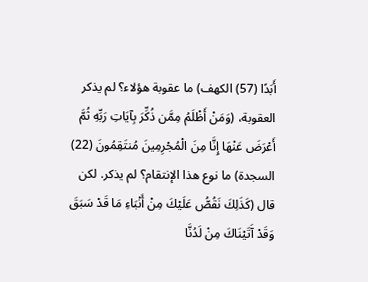أَبَدًا (57) الكهف) ما عقوبة هؤلاء؟ لم يذكر العقوبة، (وَمَنْ أَظْلَمُ مِمَّن ذُكِّرَ بِآيَاتِ رَبِّهِ ثُمَّ أَعْرَضَ عَنْهَا إِنَّا مِنَ الْمُجْرِمِينَ مُنتَقِمُونَ (22) السجدة) ما نوع هذا الإنتقام؟ لم يذكر. لكن قال (كَذَلِكَ نَقُصُّ عَلَيْكَ مِنْ أَنْبَاءِ مَا قَدْ سَبَقَ وَقَدْ آَتَيْنَاكَ مِنْ لَدُنَّا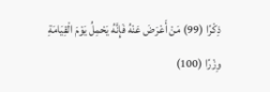ذِكْرًا (99) مَنْ أَعْرَضَ عَنْهُ فَإِنَّهُ يَحْمِلُ يَوْمَ الْقِيَامَةِ وِزْرًا (100)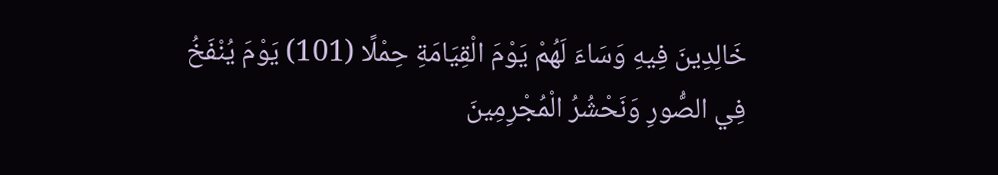خَالِدِينَ فِيهِ وَسَاءَ لَهُمْ يَوْمَ الْقِيَامَةِ حِمْلًا (101) يَوْمَ يُنْفَخُ فِي الصُّورِ وَنَحْشُرُ الْمُجْرِمِينَ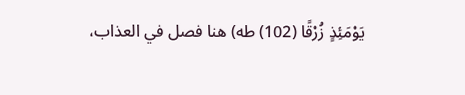يَوْمَئِذٍ زُرْقًا (102) طه) هنا فصل في العذاب،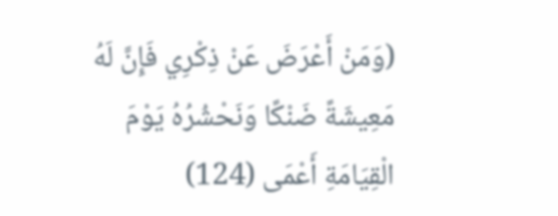(وَمَنْ أَعْرَضَ عَنْ ذِكْرِي فَإِنَّ لَهُ مَعِيشَةً ضَنْكًا وَنَحْشُرُهُ يَوْمَ الْقِيَامَةِ أَعْمَى (124)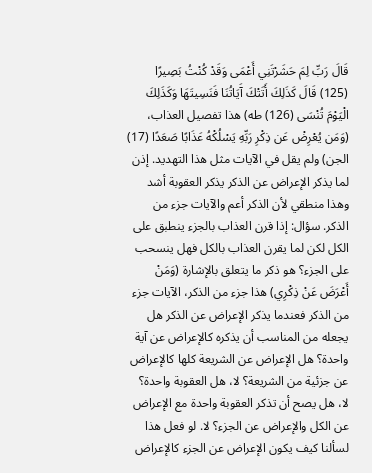قَالَ رَبِّ لِمَ حَشَرْتَنِي أَعْمَى وَقَدْ كُنْتُ بَصِيرًا (125) قَالَ كَذَلِكَ أَتَتْكَ آَيَاتُنَا فَنَسِيتَهَا وَكَذَلِكَ الْيَوْمَ تُنْسَى (126) طه) هذا تفصيل العذاب، (وَمَن يُعْرِضْ عَن ذِكْرِ رَبِّهِ يَسْلُكْهُ عَذَابًا صَعَدًا (17) الجن) ولم يقل في الآيات مثل هذا التهديد. إذن لما يذكر الإعراض عن الذكر يذكر العقوبة أشد وهذا منطقي لأن الذكر أعم والآيات جزء من الذكر. سؤال: إذا قرن العذاب بالجزء ينطبق على الكل لكن لما يقرن العذاب بالكل فهل ينسحب على الجزء؟ هو ذكر ما يتعلق بالإشارة (وَمَنْ أَعْرَضَ عَنْ ذِكْرِي) هذا جزء من الذكر، الآيات جزء من الذكر فعندما يذكر الإعراض عن الذكر هل يجعله من المناسب أن يذكره كالإعراض عن آية واحدة؟ هل الإعراض عن الشريعة كلها كالإعراض عن جزئية من الشريعة؟ لا، هل العقوبة واحدة؟ لا، هل يصح أن تذكر العقوبة واحدة مع الإعراض عن الكل والإعراض عن الجزء؟ لا. لو فعل هذا لسألنا كيف يكون الإعراض عن الجزء كالإعراض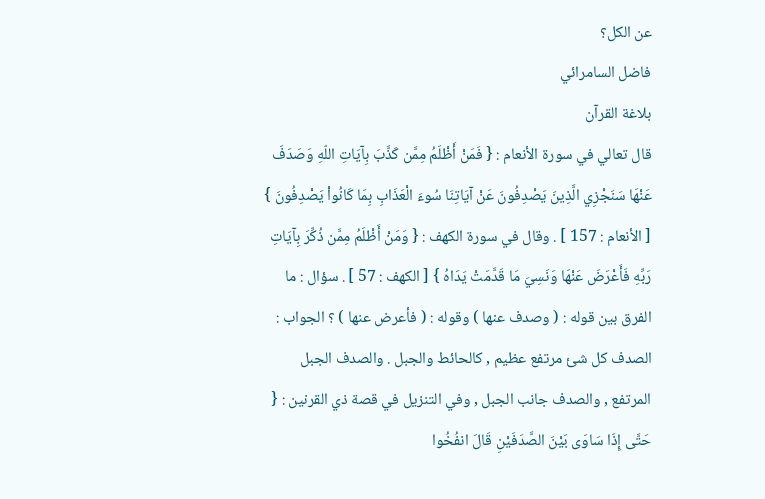عن الكل؟
فاضل السامرائي
بلاغة القرآن
قال تعالي في سورة الأنعام : { فَمَنْ أَظْلَمُ مِمَّن كَذَّبَ بِآيَاتِ اللّهِ وَصَدَفَ عَنْهَا سَنَجْزِي الَّذِينَ يَصْدِفُونَ عَنْ آيَاتِنَا سُوءَ الْعَذَابِ بِمَا كَانُواْ يَصْدِفُونَ } [ الأنعام : 157 ] . وقال في سورة الكهف : { وَمَنْ أَظْلَمُ مِمَّن ذُكِّرَ بِآيَاتِ رَبِّهِ فَأَعْرَضَ عَنْهَا وَنَسِيَ مَا قَدَّمَتْ يَدَاهُ } [ الكهف : 57 ] . سؤال : ما الفرق بين قوله : ( وصدف عنها ) وقوله : ( فأعرض عنها ) ؟ الجواب : الصدف كل شئ مرتفع عظيم , كالحائط والجبل . والصدف الجبل المرتفع , والصدف جانب الجبل , وفي التنزيل في قصة ذي القرنين : { حَتَّى إِذَا سَاوَى بَيْنَ الصَّدَفَيْنِ قَالَ انفُخُوا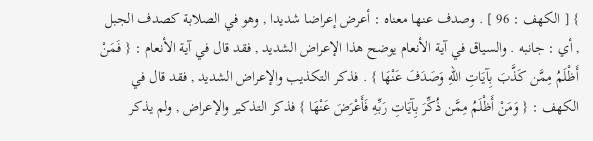} [ الكهف : 96 ] . وصدف عنها معناه : أعرض إعراضا شديدا , وهو في الصلابة كصدف الجبل , أي : جانبه . والسياق في آية الأنعام يوضح هذا الإعراض الشديد , فقد قال في آية الأنعام : { فَمَنْ أَظْلَمُ مِمَّن كَذَّبَ بِآيَاتِ اللّهِ وَصَدَفَ عَنْهَا } . فذكر التكذيب والإعراض الشديد , فقد قال في الكهف : { وَمَنْ أَظْلَمُ مِمَّن ذُكِّرَ بِآيَاتِ رَبِّهِ فَأَعْرَضَ عَنْهَا } فذكر التذكير والإعراض , ولم يذكر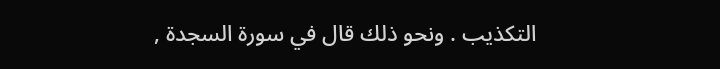التكذيب . ونحو ذلك قال في سورة السجدة ,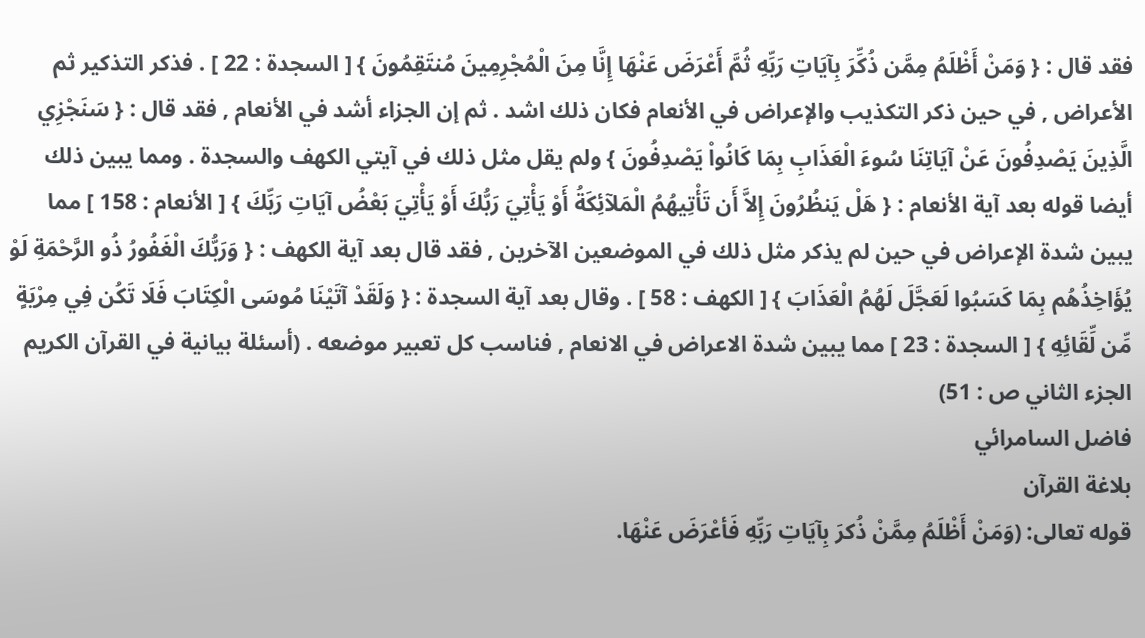فقد قال : { وَمَنْ أَظْلَمُ مِمَّن ذُكِّرَ بِآيَاتِ رَبِّهِ ثُمَّ أَعْرَضَ عَنْهَا إِنَّا مِنَ الْمُجْرِمِينَ مُنتَقِمُونَ } [ السجدة : 22 ] . فذكر التذكير ثم الأعراض , في حين ذكر التكذيب والإعراض في الأنعام فكان ذلك اشد . ثم إن الجزاء أشد في الأنعام , فقد قال : { سَنَجْزِي الَّذِينَ يَصْدِفُونَ عَنْ آيَاتِنَا سُوءَ الْعَذَابِ بِمَا كَانُواْ يَصْدِفُونَ } ولم يقل مثل ذلك في آيتي الكهف والسجدة . ومما يبين ذلك أيضا قوله بعد آية الأنعام : { هَلْ يَنظُرُونَ إِلاَّ أَن تَأْتِيهُمُ الْمَلآئِكَةُ أَوْ يَأْتِيَ رَبُّكَ أَوْ يَأْتِيَ بَعْضُ آيَاتِ رَبِّكَ } [ الأنعام : 158 ] مما يبين شدة الإعراض في حين لم يذكر مثل ذلك في الموضعين الآخرين , فقد قال بعد آية الكهف : { وَرَبُّكَ الْغَفُورُ ذُو الرَّحْمَةِ لَوْ يُؤَاخِذُهُم بِمَا كَسَبُوا لَعَجَّلَ لَهُمُ الْعَذَابَ } [ الكهف : 58 ] . وقال بعد آية السجدة : { وَلَقَدْ آتَيْنَا مُوسَى الْكِتَابَ فَلَا تَكُن فِي مِرْيَةٍ مِّن لِّقَائِهِ } [ السجدة : 23 ] مما يبين شدة الاعراض في الانعام , فناسب كل تعبير موضعه . (أسئلة بيانية في القرآن الكريم الجزء الثاني ص : 51)
فاضل السامرائي
بلاغة القرآن
قوله تعالى: (وَمَنْ أَظْلَمُ مِمَّنْ ذُكرَ بِآيَاتِ رَبِّهِ فَأعْرَضَ عَنْهَا.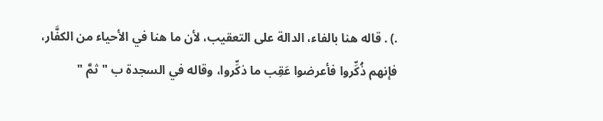.) . قاله هنا بالفاء، الدالة على التعقيب، لأن ما هنا في الأحياء من الكفَّار، فإنهم ذُكِّروا فأعرضوا عَقِب ما ذكِّروا، وقاله في السجدة ب " ثمَّ "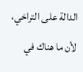الدالة على التراخي، لأن ما هناك في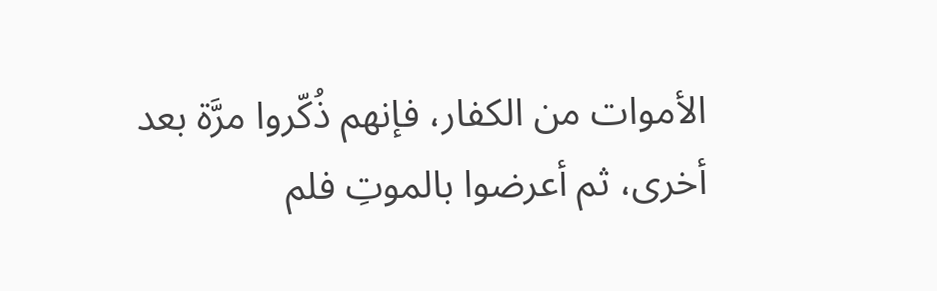الأموات من الكفار، فإنهم ذُكّروا مرَّة بعد أخرى، ثم أعرضوا بالموتِ فلم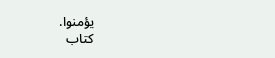يؤمنوا.
كتاب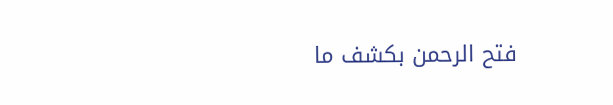فتح الرحمن بكشف ما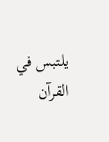يلتبس في القرآن